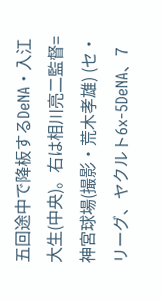五回途中で降板するDeNA・入江大生(中央)。右は相川亮二監督=神宮球場(撮影・荒木孝雄) (セ・リーグ、ヤクルト6x-5DeNA、7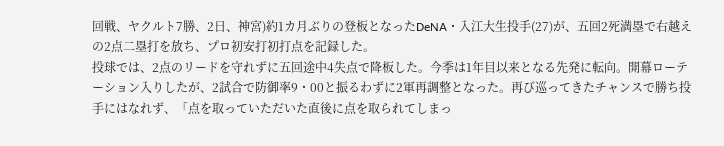回戦、ヤクルト7勝、2日、神宮)約1カ月ぶりの登板となったDeNA・入江大生投手(27)が、五回2死満塁で右越えの2点二塁打を放ち、プロ初安打初打点を記録した。
投球では、2点のリードを守れずに五回途中4失点で降板した。今季は1年目以来となる先発に転向。開幕ローテーション入りしたが、2試合で防御率9・00と振るわずに2軍再調整となった。再び巡ってきたチャンスで勝ち投手にはなれず、「点を取っていただいた直後に点を取られてしまっ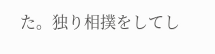た。独り相撲をしてし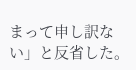まって申し訳ない」と反省した。